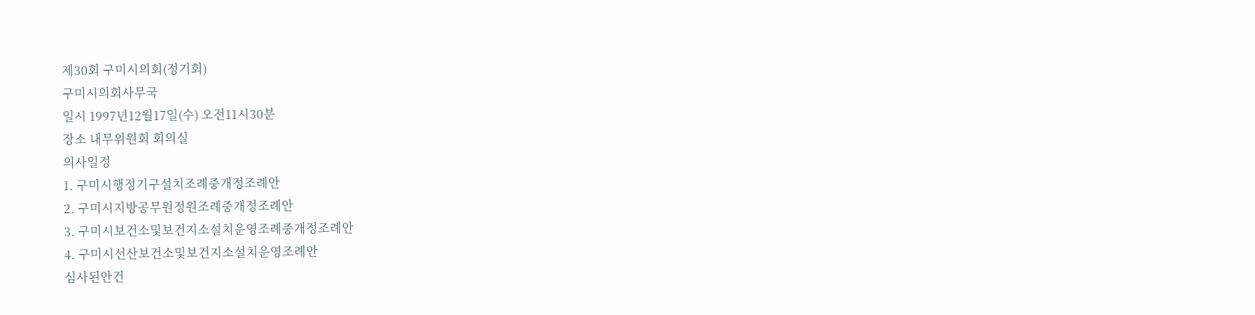제30회 구미시의회(정기회)
구미시의회사무국
일시 1997년12월17일(수) 오전11시30분
장소 내무위원회 회의실
의사일정
1. 구미시행정기구설치조례중개정조례안
2. 구미시지방공무원정원조례중개정조례안
3. 구미시보건소및보건지소설치운영조례중개정조례안
4. 구미시선산보건소및보건지소설치운영조례안
심사된안건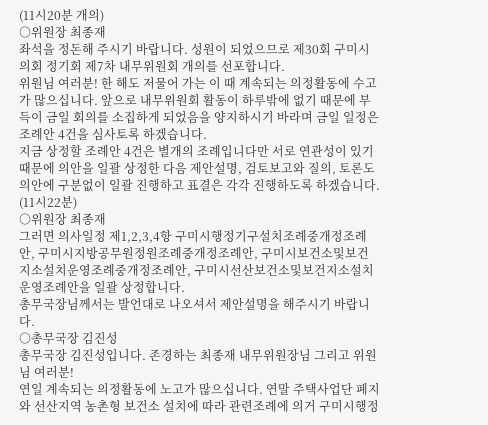(11시20분 개의)
○위원장 최종재
좌석을 정돈해 주시기 바랍니다. 성원이 되었으므로 제30회 구미시의회 정기회 제7차 내무위원회 개의를 선포합니다.
위원님 여러분! 한 해도 저물어 가는 이 때 계속되는 의정활동에 수고가 많으십니다. 앞으로 내무위원회 활동이 하루밖에 없기 때문에 부득이 금일 회의를 소집하게 되었음을 양지하시기 바라며 금일 일정은 조례안 4건을 심사토록 하겠습니다.
지금 상정할 조례안 4건은 별개의 조례입니다만 서로 연관성이 있기 때문에 의안을 일괄 상정한 다음 제안설명, 검토보고와 질의, 토론도 의안에 구분없이 일괄 진행하고 표결은 각각 진행하도록 하겠습니다.
(11시22분)
○위원장 최종재
그러면 의사일정 제1,2,3,4항 구미시행정기구설치조례중개정조례안, 구미시지방공무원정원조례중개정조례안, 구미시보건소및보건지소설치운영조례중개정조례안, 구미시선산보건소및보건지소설치운영조례안을 일괄 상정합니다.
총무국장님께서는 발언대로 나오셔서 제안설명을 해주시기 바랍니다.
○총무국장 김진성
총무국장 김진성입니다. 존경하는 최종재 내무위원장님 그리고 위원님 여러분!
연일 계속되는 의정활동에 노고가 많으십니다. 연말 주택사업단 폐지와 선산지역 농촌형 보건소 설치에 따라 관련조례에 의거 구미시행정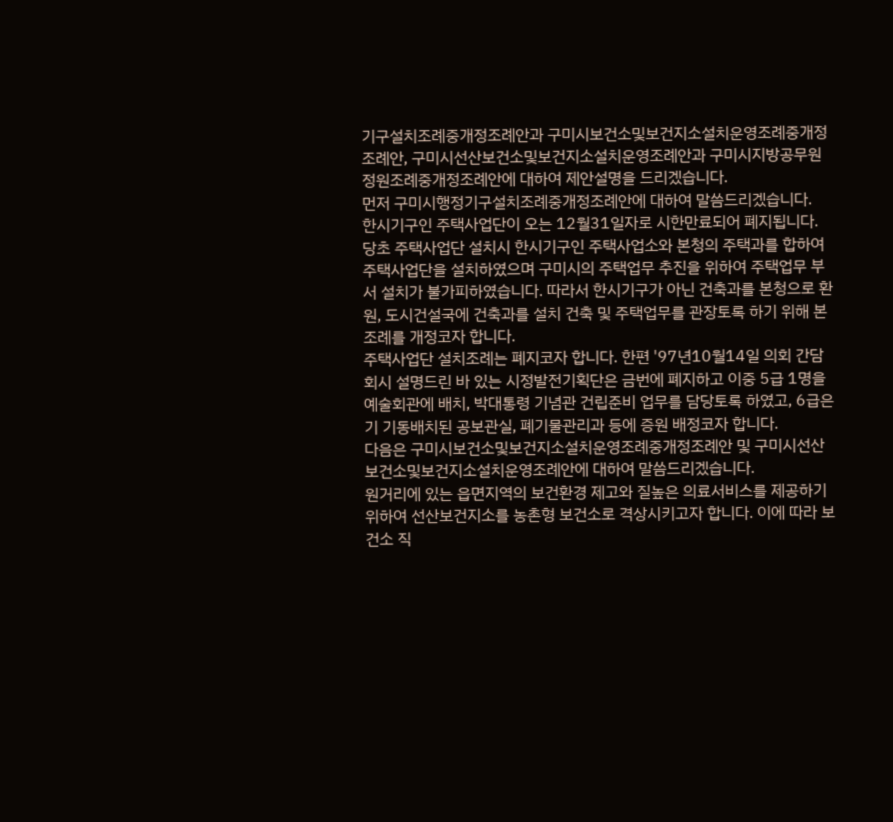기구설치조례중개정조례안과 구미시보건소및보건지소설치운영조례중개정조례안, 구미시선산보건소및보건지소설치운영조례안과 구미시지방공무원정원조례중개정조례안에 대하여 제안설명을 드리겠습니다.
먼저 구미시행정기구설치조례중개정조례안에 대하여 말씀드리겠습니다.
한시기구인 주택사업단이 오는 12월31일자로 시한만료되어 폐지됩니다. 당초 주택사업단 설치시 한시기구인 주택사업소와 본청의 주택과를 합하여 주택사업단을 설치하였으며 구미시의 주택업무 추진을 위하여 주택업무 부서 설치가 불가피하였습니다. 따라서 한시기구가 아닌 건축과를 본청으로 환원, 도시건설국에 건축과를 설치 건축 및 주택업무를 관장토록 하기 위해 본조례를 개정코자 합니다.
주택사업단 설치조례는 폐지코자 합니다. 한편 '97년10월14일 의회 간담회시 설명드린 바 있는 시정발전기획단은 금번에 폐지하고 이중 5급 1명을 예술회관에 배치, 박대통령 기념관 건립준비 업무를 담당토록 하였고, 6급은 기 기동배치된 공보관실, 폐기물관리과 등에 증원 배정코자 합니다.
다음은 구미시보건소및보건지소설치운영조례중개정조례안 및 구미시선산보건소및보건지소설치운영조례안에 대하여 말씀드리겠습니다.
원거리에 있는 읍면지역의 보건환경 제고와 질높은 의료서비스를 제공하기 위하여 선산보건지소를 농촌형 보건소로 격상시키고자 합니다. 이에 따라 보건소 직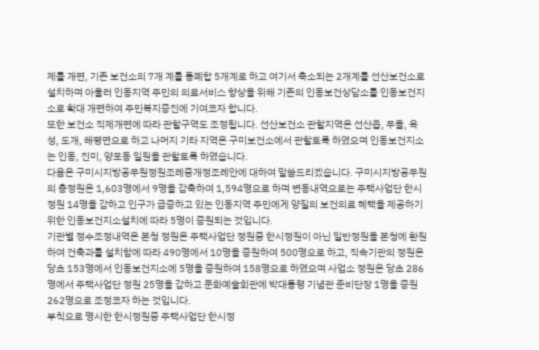제를 개편, 기존 보건소의 7개 계를 통폐합 5개계로 하고 여기서 축소되는 2개계를 선산보건소로 설치하며 아울러 인동지역 주민의 의료서비스 향상을 위해 기존의 인동보건상담소를 인동보건지소로 확대 개편하여 주민복지증진에 기여코자 합니다.
또한 보건소 직제개편에 따라 관할구역도 조정됩니다. 선산보건소 관할지역은 선산읍, 무을, 옥성, 도개, 해평면으로 하고 나머지 기타 지역은 구미보건소에서 관할토록 하였으며 인동보건지소는 인동, 진미, 양포동 일원을 관할토록 하였습니다.
다음은 구미시지방공무원정원조례중개정조례안에 대하여 말씀드리겠습니다. 구미시지방공무원의 총정원은 1,603명에서 9명을 감축하여 1,594명으로 하며 변동내역으로는 주택사업단 한시정원 14명을 감하고 인구가 급증하고 있는 인동지역 주민에게 양질의 보건의료 혜택을 제공하기 위한 인동보건지소설치에 따라 5명이 증원되는 것입니다.
기관별 정수조정내역은 본청 정원은 주택사업단 정원중 한시정원이 아닌 일반정원을 본청에 환원하여 건축과를 설치함에 따라 490명에서 10명을 증원하여 500명으로 하고, 직속기관의 정원은 당초 153명에서 인동보건지소에 5명을 증원하여 158명으로 하였으며 사업소 정원은 당초 286명에서 주택사업단 정원 25명을 감하고 문화예술회관에 박대통령 기념관 준비단장 1명을 증원 262명으로 조정코자 하는 것입니다.
부칙으로 명시한 한시정원중 주택사업단 한시정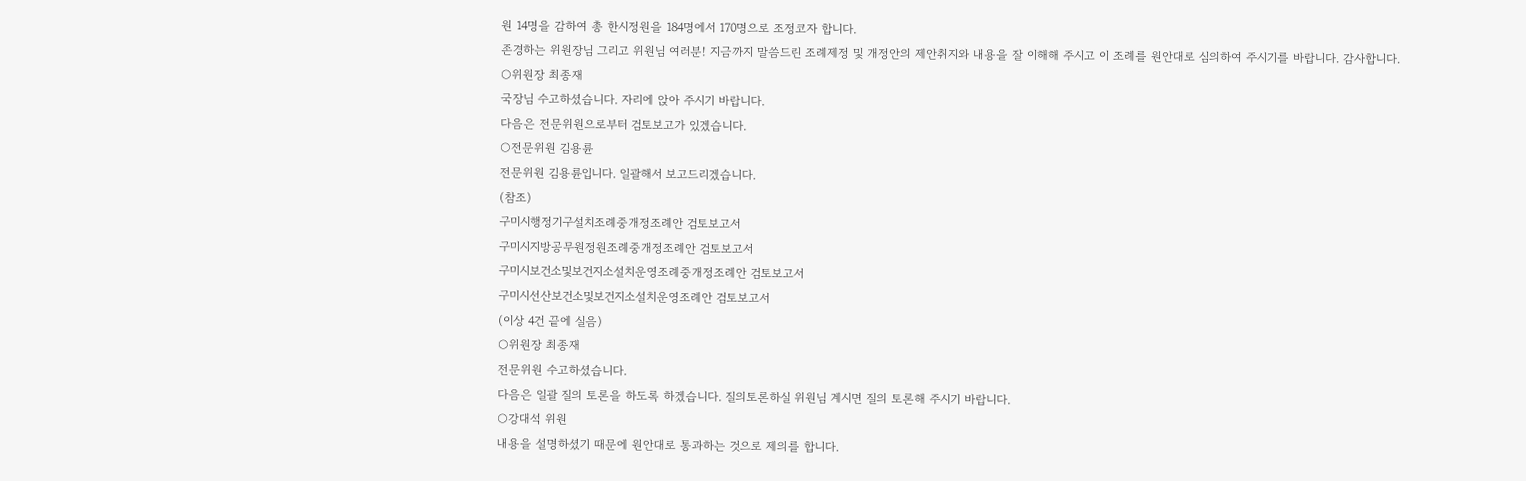원 14명을 감하여 총 한시정원을 184명에서 170명으로 조정코자 합니다.
존경하는 위원장님 그리고 위원님 여러분! 지금까지 말씀드린 조례제정 및 개정안의 제안취지와 내용을 잘 이해해 주시고 이 조례를 원안대로 심의하여 주시기를 바랍니다. 감사합니다.
○위원장 최종재
국장님 수고하셨습니다. 자리에 앉아 주시기 바랍니다.
다음은 전문위원으로부터 검토보고가 있겠습니다.
○전문위원 김용륜
전문위원 김용륜입니다. 일괄해서 보고드리겠습니다.
(참조)
구미시행정기구설치조례중개정조례안 검토보고서
구미시지방공무원정원조례중개정조례안 검토보고서
구미시보건소및보건지소설치운영조례중개정조례안 검토보고서
구미시선산보건소및보건지소설치운영조례안 검토보고서
(이상 4건 끝에 실음)
○위원장 최종재
전문위원 수고하셨습니다.
다음은 일괄 질의 토론을 하도록 하겠습니다. 질의토론하실 위원님 계시면 질의 토론해 주시기 바랍니다.
○강대석 위원
내용을 설명하셨기 때문에 원안대로 통과하는 것으로 제의를 합니다.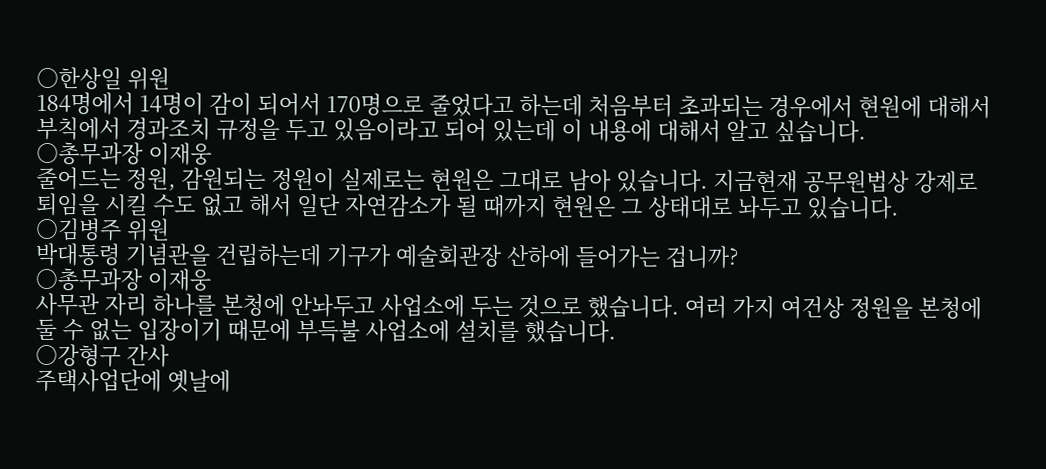○한상일 위원
184명에서 14명이 감이 되어서 170명으로 줄었다고 하는데 처음부터 초과되는 경우에서 현원에 대해서 부칙에서 경과조치 규정을 두고 있음이라고 되어 있는데 이 내용에 대해서 알고 싶습니다.
○총무과장 이재웅
줄어드는 정원, 감원되는 정원이 실제로는 현원은 그대로 남아 있습니다. 지금현재 공무원법상 강제로 퇴임을 시킬 수도 없고 해서 일단 자연감소가 될 때까지 현원은 그 상태대로 놔두고 있습니다.
○김병주 위원
박대통령 기념관을 건립하는데 기구가 예술회관장 산하에 들어가는 겁니까?
○총무과장 이재웅
사무관 자리 하나를 본청에 안놔두고 사업소에 두는 것으로 했습니다. 여러 가지 여건상 정원을 본청에 둘 수 없는 입장이기 때문에 부득불 사업소에 설치를 했습니다.
○강형구 간사
주택사업단에 옛날에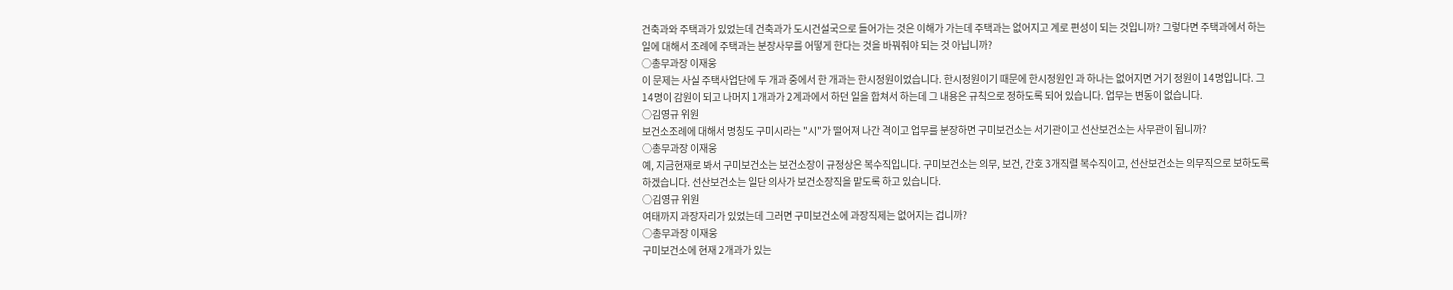건축과와 주택과가 있었는데 건축과가 도시건설국으로 들어가는 것은 이해가 가는데 주택과는 없어지고 계로 편성이 되는 것입니까? 그렇다면 주택과에서 하는 일에 대해서 조례에 주택과는 분장사무를 어떻게 한다는 것을 바꿔줘야 되는 것 아닙니까?
○총무과장 이재웅
이 문제는 사실 주택사업단에 두 개과 중에서 한 개과는 한시정원이었습니다. 한시정원이기 때문에 한시정원인 과 하나는 없어지면 거기 정원이 14명입니다. 그 14명이 감원이 되고 나머지 1개과가 2계과에서 하던 일을 합쳐서 하는데 그 내용은 규칙으로 정하도록 되어 있습니다. 업무는 변동이 없습니다.
○김영규 위원
보건소조례에 대해서 명칭도 구미시라는 "시"가 떨어져 나간 격이고 업무를 분장하면 구미보건소는 서기관이고 선산보건소는 사무관이 됩니까?
○총무과장 이재웅
예, 지금현재로 봐서 구미보건소는 보건소장이 규정상은 복수직입니다. 구미보건소는 의무, 보건, 간호 3개직렬 복수직이고, 선산보건소는 의무직으로 보하도록 하겠습니다. 선산보건소는 일단 의사가 보건소장직을 맡도록 하고 있습니다.
○김영규 위원
여태까지 과장자리가 있었는데 그러면 구미보건소에 과장직제는 없어지는 겁니까?
○총무과장 이재웅
구미보건소에 현재 2개과가 있는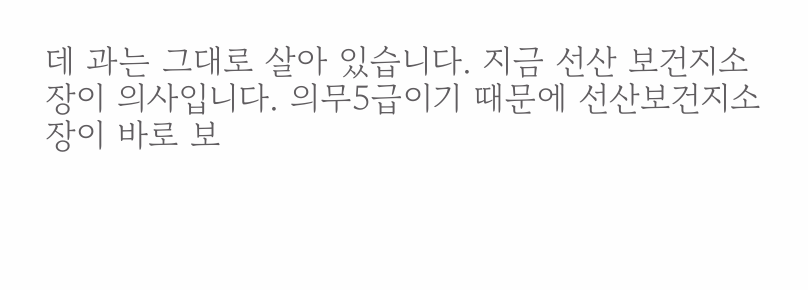데 과는 그대로 살아 있습니다. 지금 선산 보건지소장이 의사입니다. 의무5급이기 때문에 선산보건지소장이 바로 보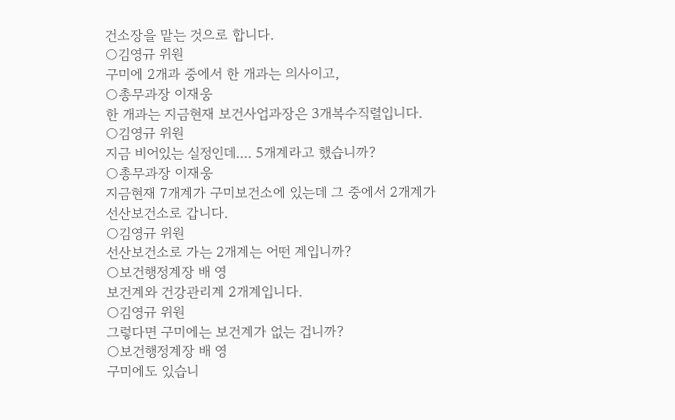건소장을 맡는 것으로 합니다.
○김영규 위원
구미에 2개과 중에서 한 개과는 의사이고,
○총무과장 이재웅
한 개과는 지금현재 보건사업과장은 3개복수직렬입니다.
○김영규 위원
지금 비어있는 실정인데.... 5개계라고 했습니까?
○총무과장 이재웅
지금현재 7개계가 구미보건소에 있는데 그 중에서 2개계가 선산보건소로 갑니다.
○김영규 위원
선산보건소로 가는 2개계는 어떤 계입니까?
○보건행정계장 배 영
보건계와 건강관리계 2개계입니다.
○김영규 위원
그렇다면 구미에는 보건계가 없는 겁니까?
○보건행정계장 배 영
구미에도 있습니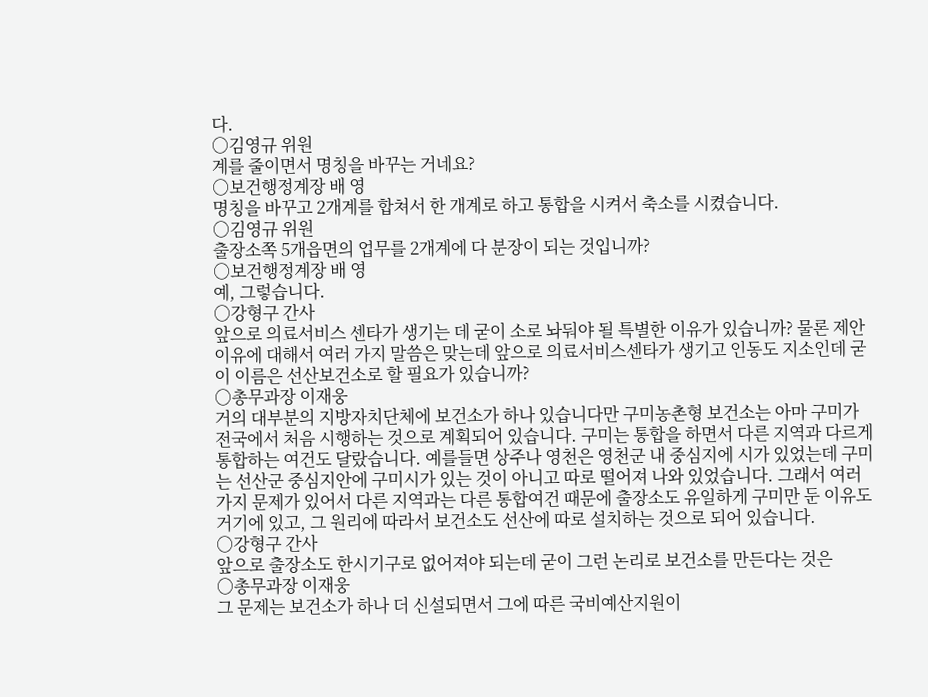다.
○김영규 위원
계를 줄이면서 명칭을 바꾸는 거네요?
○보건행정계장 배 영
명칭을 바꾸고 2개계를 합쳐서 한 개계로 하고 통합을 시켜서 축소를 시켰습니다.
○김영규 위원
출장소쪽 5개읍면의 업무를 2개계에 다 분장이 되는 것입니까?
○보건행정계장 배 영
예, 그렇습니다.
○강형구 간사
앞으로 의료서비스 센타가 생기는 데 굳이 소로 놔둬야 될 특별한 이유가 있습니까? 물론 제안이유에 대해서 여러 가지 말씀은 맞는데 앞으로 의료서비스센타가 생기고 인동도 지소인데 굳이 이름은 선산보건소로 할 필요가 있습니까?
○총무과장 이재웅
거의 대부분의 지방자치단체에 보건소가 하나 있습니다만 구미농촌형 보건소는 아마 구미가 전국에서 처음 시행하는 것으로 계획되어 있습니다. 구미는 통합을 하면서 다른 지역과 다르게 통합하는 여건도 달랐습니다. 예를들면 상주나 영천은 영천군 내 중심지에 시가 있었는데 구미는 선산군 중심지안에 구미시가 있는 것이 아니고 따로 떨어져 나와 있었습니다. 그래서 여러 가지 문제가 있어서 다른 지역과는 다른 통합여건 때문에 출장소도 유일하게 구미만 둔 이유도 거기에 있고, 그 원리에 따라서 보건소도 선산에 따로 설치하는 것으로 되어 있습니다.
○강형구 간사
앞으로 출장소도 한시기구로 없어져야 되는데 굳이 그런 논리로 보건소를 만든다는 것은
○총무과장 이재웅
그 문제는 보건소가 하나 더 신설되면서 그에 따른 국비예산지원이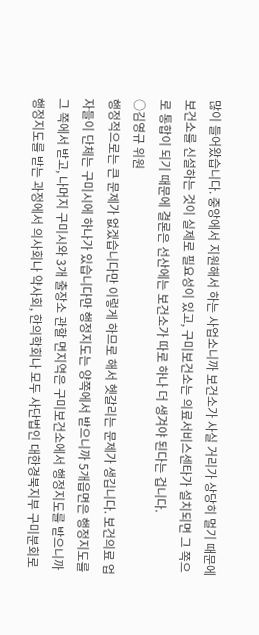많이 들어왔습니다. 중앙에서 지원해서 하는 사업소니까 보건소가 사실 거리가 상당히 멀기 때문에 보건소를 신설하는 것이 실제로 필요성이 있고, 구미보건소는 의료서비스센타가 설치되면 그 쪽으로 통합이 되기 때문에 결론은 선산에는 보건소가 따로 하나 더 생겨야 된다는 겁니다.
○김영규 위원
행정적으로는 큰 문제가 없겠습니다만 이렇게 하므로 해서 헷갈리는 문제가 생깁니다. 보건의료 업자들이 단체는 구미시에 하나가 있습니다만 행정지도는 양쪽에서 받으니까 5개읍면은 행정지도를 그 쪽에서 받고, 나머지 구미시와 3개 출장소 관할 면지역은 구미보건소에서 행정지도를 받으니까 행정지도를 받는 과정에서 의사회나 약사회, 한의학회나 모두 사단법인 대한경북지부 구미분회로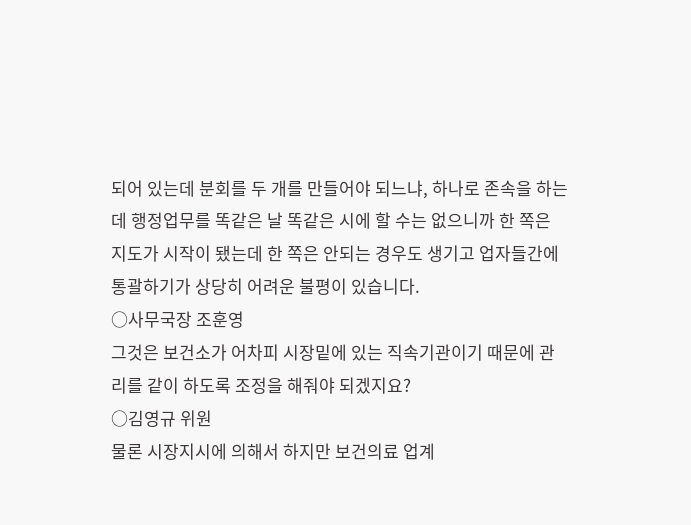되어 있는데 분회를 두 개를 만들어야 되느냐, 하나로 존속을 하는데 행정업무를 똑같은 날 똑같은 시에 할 수는 없으니까 한 쪽은 지도가 시작이 됐는데 한 쪽은 안되는 경우도 생기고 업자들간에 통괄하기가 상당히 어려운 불평이 있습니다.
○사무국장 조훈영
그것은 보건소가 어차피 시장밑에 있는 직속기관이기 때문에 관리를 같이 하도록 조정을 해줘야 되겠지요?
○김영규 위원
물론 시장지시에 의해서 하지만 보건의료 업계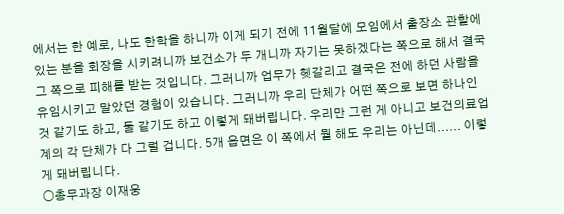에서는 한 예로, 나도 한학을 하니까 이게 되기 전에 11월달에 모임에서 출장소 관할에 있는 분을 회장을 시키려니까 보건소가 두 개니까 자기는 못하겠다는 쪽으로 해서 결국 그 쪽으로 피해를 받는 것입니다. 그러니까 업무가 헷갈리고 결국은 전에 하던 사람을 유임시키고 말았던 경험이 있습니다. 그러니까 우리 단체가 어떤 쪽으로 보면 하나인 것 같기도 하고, 둘 같기도 하고 이렇게 돼버립니다. 우리만 그런 게 아니고 보건의료업계의 각 단체가 다 그럴 겁니다. 5개 읍면은 이 쪽에서 뭘 해도 우리는 아닌데...... 이렇게 돼버립니다.
○총무과장 이재웅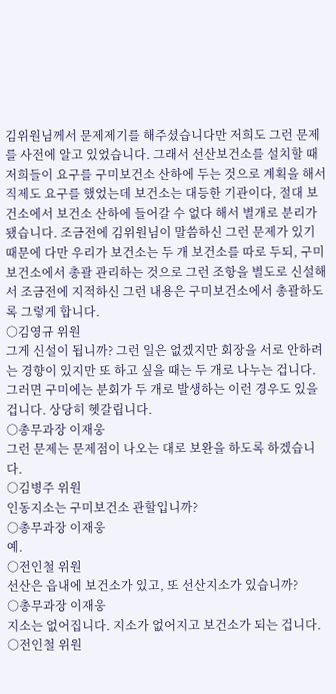김위원님께서 문제제기를 해주셨습니다만 저희도 그런 문제를 사전에 알고 있었습니다. 그래서 선산보건소를 설치할 때 저희들이 요구를 구미보건소 산하에 두는 것으로 계획을 해서 직제도 요구를 했었는데 보건소는 대등한 기관이다, 절대 보건소에서 보건소 산하에 들어갈 수 없다 해서 별개로 분리가 됐습니다. 조금전에 김위원님이 말씀하신 그런 문제가 있기 때문에 다만 우리가 보건소는 두 개 보건소를 따로 두되, 구미보건소에서 총괄 관리하는 것으로 그런 조항을 별도로 신설해서 조금전에 지적하신 그런 내용은 구미보건소에서 총괄하도록 그렇게 합니다.
○김영규 위원
그게 신설이 됩니까? 그런 일은 없겠지만 회장을 서로 안하려는 경향이 있지만 또 하고 싶을 때는 두 개로 나누는 겁니다. 그러면 구미에는 분회가 두 개로 발생하는 이런 경우도 있을 겁니다. 상당히 헷갈립니다.
○총무과장 이재웅
그런 문제는 문제점이 나오는 대로 보완을 하도록 하겠습니다.
○김병주 위원
인동지소는 구미보건소 관할입니까?
○총무과장 이재웅
예.
○전인철 위원
선산은 읍내에 보건소가 있고, 또 선산지소가 있습니까?
○총무과장 이재웅
지소는 없어집니다. 지소가 없어지고 보건소가 되는 겁니다.
○전인철 위원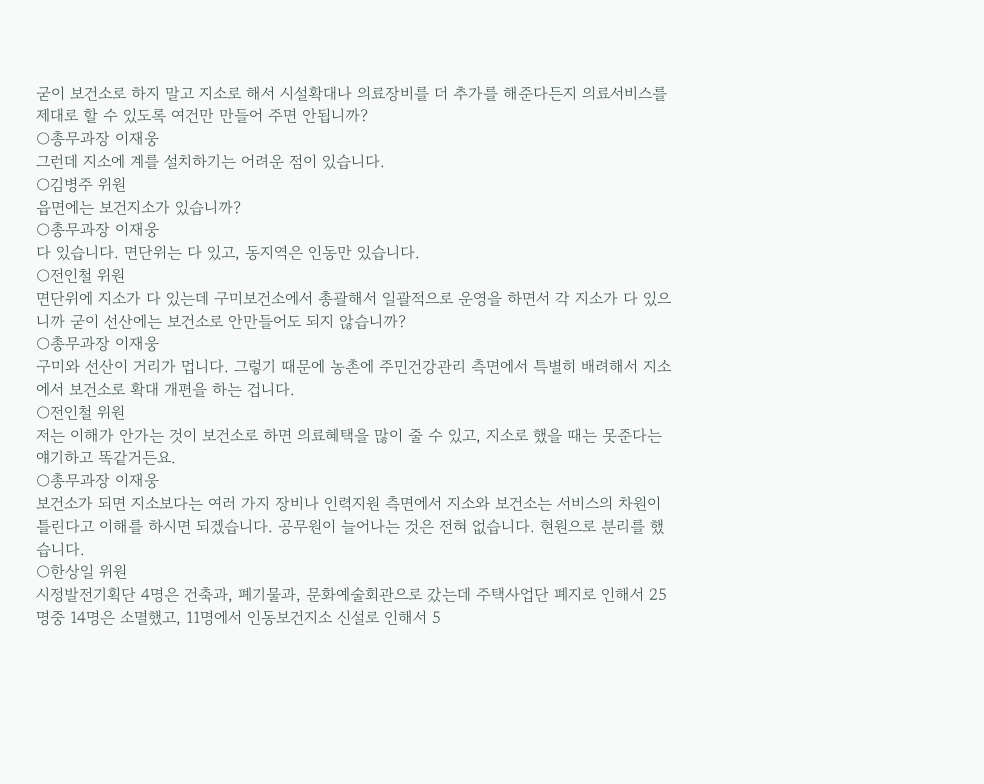굳이 보건소로 하지 말고 지소로 해서 시설확대나 의료장비를 더 추가를 해준다든지 의료서비스를 제대로 할 수 있도록 여건만 만들어 주면 안됩니까?
○총무과장 이재웅
그런데 지소에 계를 설치하기는 어려운 점이 있습니다.
○김병주 위원
읍면에는 보건지소가 있습니까?
○총무과장 이재웅
다 있습니다. 면단위는 다 있고, 동지역은 인동만 있습니다.
○전인철 위원
면단위에 지소가 다 있는데 구미보건소에서 총괄해서 일괄적으로 운영을 하면서 각 지소가 다 있으니까 굳이 선산에는 보건소로 안만들어도 되지 않습니까?
○총무과장 이재웅
구미와 선산이 거리가 멉니다. 그렇기 때문에 농촌에 주민건강관리 측면에서 특별히 배려해서 지소에서 보건소로 확대 개편을 하는 겁니다.
○전인철 위원
저는 이해가 안가는 것이 보건소로 하면 의료혜택을 많이 줄 수 있고, 지소로 했을 때는 못준다는 얘기하고 똑같거든요.
○총무과장 이재웅
보건소가 되면 지소보다는 여러 가지 장비나 인력지원 측면에서 지소와 보건소는 서비스의 차원이 틀린다고 이해를 하시면 되겠습니다. 공무원이 늘어나는 것은 전혀 없습니다. 현원으로 분리를 했습니다.
○한상일 위원
시정발전기획단 4명은 건축과, 폐기물과, 문화예술회관으로 갔는데 주택사업단 폐지로 인해서 25명중 14명은 소멸했고, 11명에서 인동보건지소 신설로 인해서 5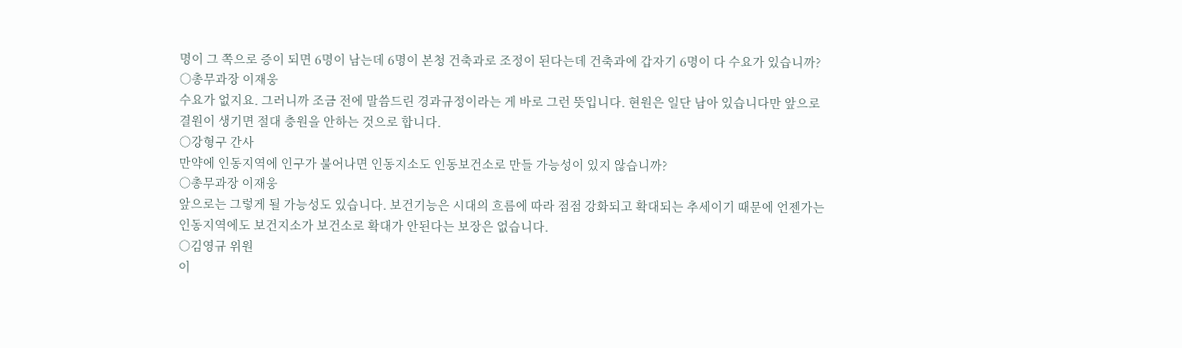명이 그 쪽으로 증이 되면 6명이 남는데 6명이 본청 건축과로 조정이 된다는데 건축과에 갑자기 6명이 다 수요가 있습니까?
○총무과장 이재웅
수요가 없지요. 그러니까 조금 전에 말씀드린 경과규정이라는 게 바로 그런 뜻입니다. 현원은 일단 남아 있습니다만 앞으로 결원이 생기면 절대 충원을 안하는 것으로 합니다.
○강형구 간사
만약에 인동지역에 인구가 불어나면 인동지소도 인동보건소로 만들 가능성이 있지 않습니까?
○총무과장 이재웅
앞으로는 그렇게 될 가능성도 있습니다. 보건기능은 시대의 흐름에 따라 점점 강화되고 확대되는 추세이기 때문에 언젠가는 인동지역에도 보건지소가 보건소로 확대가 안된다는 보장은 없습니다.
○김영규 위원
이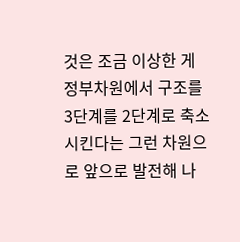것은 조금 이상한 게 정부차원에서 구조를 3단계를 2단계로 축소시킨다는 그런 차원으로 앞으로 발전해 나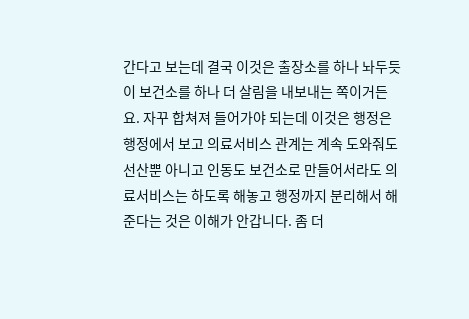간다고 보는데 결국 이것은 출장소를 하나 놔두듯이 보건소를 하나 더 살림을 내보내는 쪽이거든요. 자꾸 합쳐져 들어가야 되는데 이것은 행정은 행정에서 보고 의료서비스 관계는 계속 도와줘도 선산뿐 아니고 인동도 보건소로 만들어서라도 의료서비스는 하도록 해놓고 행정까지 분리해서 해준다는 것은 이해가 안갑니다. 좀 더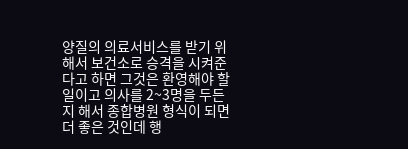양질의 의료서비스를 받기 위해서 보건소로 승격을 시켜준다고 하면 그것은 환영해야 할 일이고 의사를 2~3명을 두든지 해서 종합병원 형식이 되면 더 좋은 것인데 행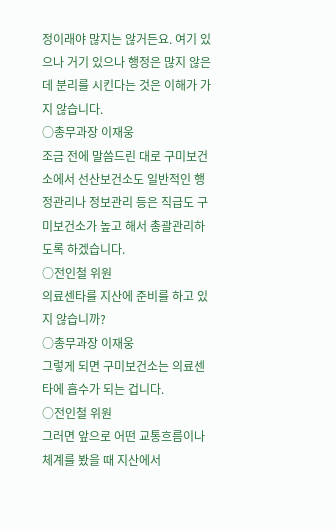정이래야 많지는 않거든요. 여기 있으나 거기 있으나 행정은 많지 않은데 분리를 시킨다는 것은 이해가 가지 않습니다.
○총무과장 이재웅
조금 전에 말씀드린 대로 구미보건소에서 선산보건소도 일반적인 행정관리나 정보관리 등은 직급도 구미보건소가 높고 해서 총괄관리하도록 하겠습니다.
○전인철 위원
의료센타를 지산에 준비를 하고 있지 않습니까?
○총무과장 이재웅
그렇게 되면 구미보건소는 의료센타에 흡수가 되는 겁니다.
○전인철 위원
그러면 앞으로 어떤 교통흐름이나 체계를 봤을 때 지산에서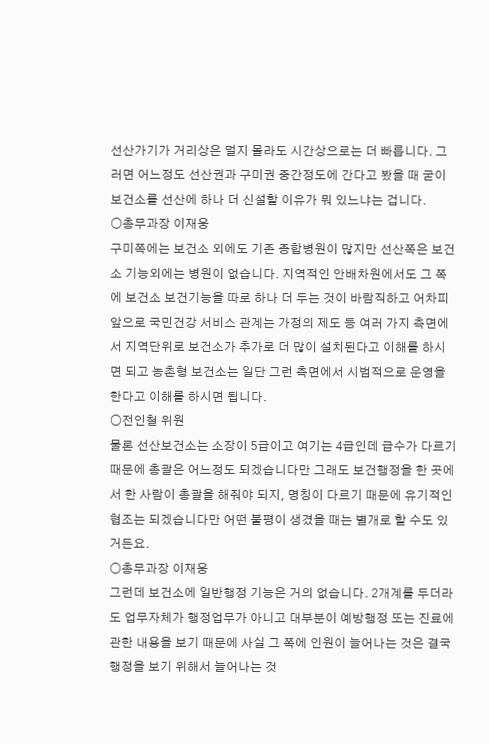선산가기가 거리상은 멀지 몰라도 시간상으로는 더 빠릅니다. 그러면 어느정도 선산권과 구미권 중간정도에 간다고 봤을 때 굳이 보건소를 선산에 하나 더 신설할 이유가 뭐 있느냐는 겁니다.
○총무과장 이재웅
구미쪽에는 보건소 외에도 기존 종합병원이 많지만 선산쪽은 보건소 기능외에는 병원이 없습니다. 지역적인 안배차원에서도 그 쪽에 보건소 보건기능을 따로 하나 더 두는 것이 바람직하고 어차피 앞으로 국민건강 서비스 관계는 가정의 제도 등 여러 가지 측면에서 지역단위로 보건소가 추가로 더 많이 설치된다고 이해를 하시면 되고 농촌형 보건소는 일단 그런 측면에서 시범적으로 운영을 한다고 이해를 하시면 됩니다.
○전인철 위원
물론 선산보건소는 소장이 5급이고 여기는 4급인데 급수가 다르기 때문에 총괄은 어느정도 되겠습니다만 그래도 보건행정을 한 곳에서 한 사람이 총괄을 해줘야 되지, 명칭이 다르기 때문에 유기적인 협조는 되겠습니다만 어떤 불평이 생겼을 때는 별개로 할 수도 있거든요.
○총무과장 이재웅
그런데 보건소에 일반행정 기능은 거의 없습니다. 2개계를 두더라도 업무자체가 행정업무가 아니고 대부분이 예방행정 또는 진료에 관한 내용을 보기 때문에 사실 그 쪽에 인원이 늘어나는 것은 결국 행정을 보기 위해서 늘어나는 것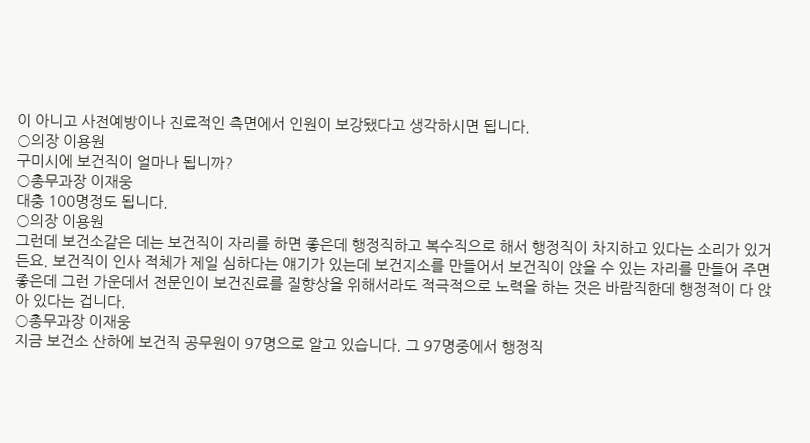이 아니고 사전예방이나 진료적인 측면에서 인원이 보강됐다고 생각하시면 됩니다.
○의장 이용원
구미시에 보건직이 얼마나 됩니까?
○총무과장 이재웅
대충 100명정도 됩니다.
○의장 이용원
그런데 보건소같은 데는 보건직이 자리를 하면 좋은데 행정직하고 복수직으로 해서 행정직이 차지하고 있다는 소리가 있거든요. 보건직이 인사 적체가 제일 심하다는 얘기가 있는데 보건지소를 만들어서 보건직이 앉을 수 있는 자리를 만들어 주면 좋은데 그런 가운데서 전문인이 보건진료를 질향상을 위해서라도 적극적으로 노력을 하는 것은 바람직한데 행정적이 다 앉아 있다는 겁니다.
○총무과장 이재웅
지금 보건소 산하에 보건직 공무원이 97명으로 알고 있습니다. 그 97명중에서 행정직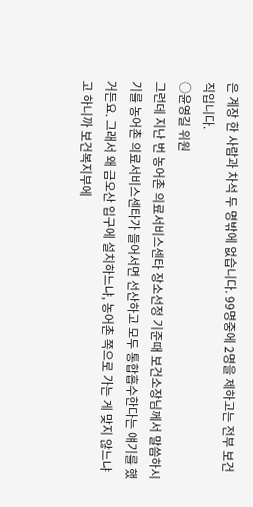은 계장 한 사람과 차석 두 명밖에 없습니다. 99명중에 2명을 제하고는 전부 보건직입니다.
○윤영길 위원
그런데 지난 번 농어촌 의료서비스센타 장소선정 기준때 보건소장님께서 말씀하시기를 농어촌 의료서비스센타가 들어서면 선산하고 모두 통합흡수한다는 얘기를 했거든요. 그래서 왜 금오산 입구에 설치하느냐, 농어촌 쪽으로 가는 게 맞지 않느냐고 하니까 보건복지부에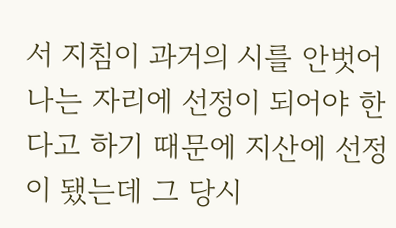서 지침이 과거의 시를 안벗어나는 자리에 선정이 되어야 한다고 하기 때문에 지산에 선정이 됐는데 그 당시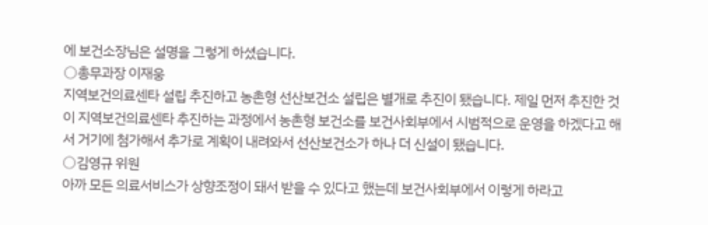에 보건소장님은 설명을 그렇게 하셨습니다.
○총무과장 이재웅
지역보건의료센타 설립 추진하고 농촌형 선산보건소 설립은 별개로 추진이 됐습니다. 제일 먼저 추진한 것이 지역보건의료센타 추진하는 과정에서 농촌형 보건소를 보건사회부에서 시범적으로 운영을 하겠다고 해서 거기에 첨가해서 추가로 계획이 내려와서 선산보건소가 하나 더 신설이 됐습니다.
○김영규 위원
아까 모든 의료서비스가 상향조정이 돼서 받을 수 있다고 했는데 보건사회부에서 이렇게 하라고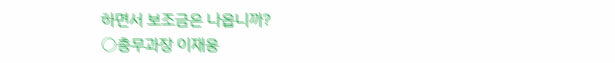하면서 보조금은 나옵니까?
○총무과장 이재웅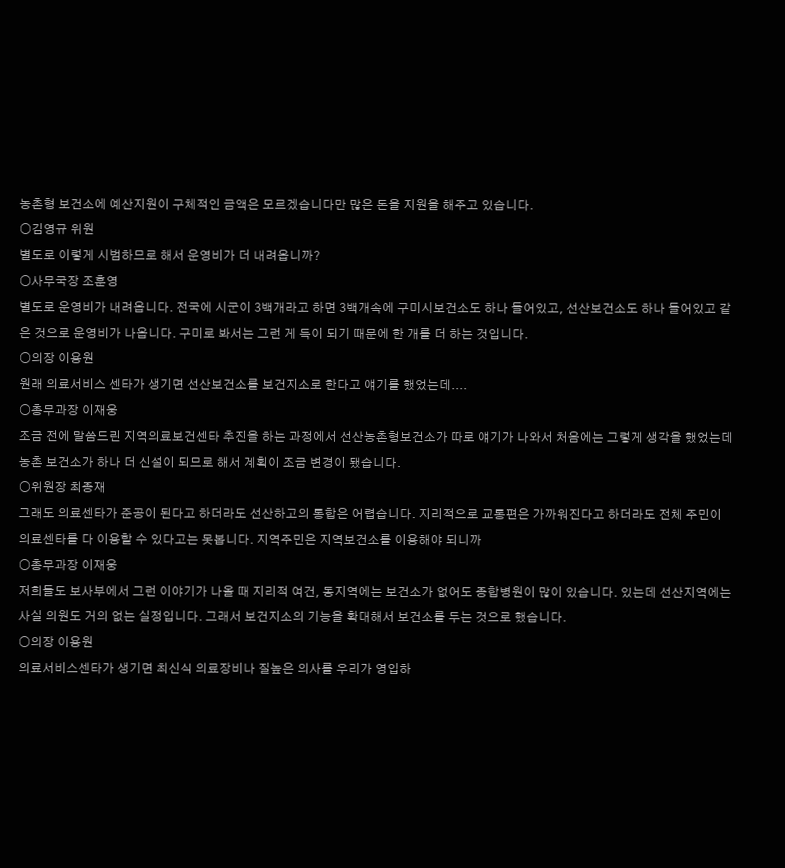농촌형 보건소에 예산지원이 구체적인 금액은 모르겠습니다만 많은 돈을 지원을 해주고 있습니다.
○김영규 위원
별도로 이렇게 시범하므로 해서 운영비가 더 내려옵니까?
○사무국장 조훈영
별도로 운영비가 내려옵니다. 전국에 시군이 3백개라고 하면 3백개속에 구미시보건소도 하나 들어있고, 선산보건소도 하나 들어있고 같은 것으로 운영비가 나옵니다. 구미로 봐서는 그런 게 득이 되기 때문에 한 개를 더 하는 것입니다.
○의장 이용원
원래 의료서비스 센타가 생기면 선산보건소를 보건지소로 한다고 얘기를 했었는데....
○총무과장 이재웅
조금 전에 말씀드린 지역의료보건센타 추진을 하는 과정에서 선산농촌형보건소가 따로 얘기가 나와서 처음에는 그렇게 생각을 했었는데 농촌 보건소가 하나 더 신설이 되므로 해서 계획이 조금 변경이 됐습니다.
○위원장 최종재
그래도 의료센타가 준공이 된다고 하더라도 선산하고의 통합은 어렵습니다. 지리적으로 교통편은 가까워진다고 하더라도 전체 주민이 의료센타를 다 이용할 수 있다고는 못봅니다. 지역주민은 지역보건소를 이용해야 되니까
○총무과장 이재웅
저희들도 보사부에서 그런 이야기가 나올 때 지리적 여건, 동지역에는 보건소가 없어도 종합병원이 많이 있습니다. 있는데 선산지역에는 사실 의원도 거의 없는 실정입니다. 그래서 보건지소의 기능을 확대해서 보건소를 두는 것으로 했습니다.
○의장 이용원
의료서비스센타가 생기면 최신식 의료장비나 질높은 의사를 우리가 영입하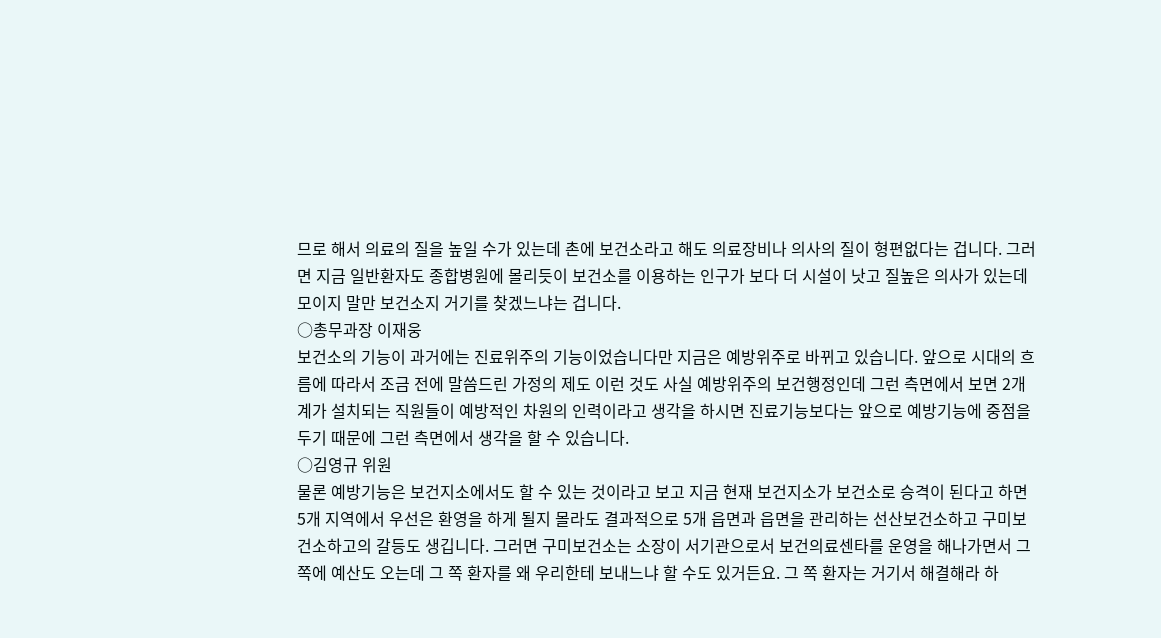므로 해서 의료의 질을 높일 수가 있는데 촌에 보건소라고 해도 의료장비나 의사의 질이 형편없다는 겁니다. 그러면 지금 일반환자도 종합병원에 몰리듯이 보건소를 이용하는 인구가 보다 더 시설이 낫고 질높은 의사가 있는데 모이지 말만 보건소지 거기를 찾겠느냐는 겁니다.
○총무과장 이재웅
보건소의 기능이 과거에는 진료위주의 기능이었습니다만 지금은 예방위주로 바뀌고 있습니다. 앞으로 시대의 흐름에 따라서 조금 전에 말씀드린 가정의 제도 이런 것도 사실 예방위주의 보건행정인데 그런 측면에서 보면 2개계가 설치되는 직원들이 예방적인 차원의 인력이라고 생각을 하시면 진료기능보다는 앞으로 예방기능에 중점을 두기 때문에 그런 측면에서 생각을 할 수 있습니다.
○김영규 위원
물론 예방기능은 보건지소에서도 할 수 있는 것이라고 보고 지금 현재 보건지소가 보건소로 승격이 된다고 하면 5개 지역에서 우선은 환영을 하게 될지 몰라도 결과적으로 5개 읍면과 읍면을 관리하는 선산보건소하고 구미보건소하고의 갈등도 생깁니다. 그러면 구미보건소는 소장이 서기관으로서 보건의료센타를 운영을 해나가면서 그 쪽에 예산도 오는데 그 쪽 환자를 왜 우리한테 보내느냐 할 수도 있거든요. 그 쪽 환자는 거기서 해결해라 하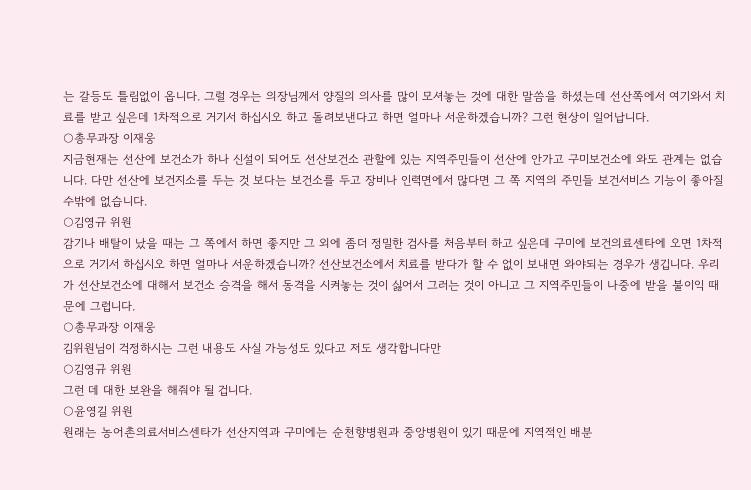는 갈등도 틀림없이 옵니다. 그럴 경우는 의장님께서 양질의 의사를 많이 모셔놓는 것에 대한 말씀을 하셨는데 선산쪽에서 여기와서 치료를 받고 싶은데 1차적으로 거기서 하십시오 하고 돌려보낸다고 하면 얼마나 서운하겠습니까? 그런 현상이 일어납니다.
○총무과장 이재웅
지금현재는 선산에 보건소가 하나 신설이 되어도 선산보건소 관할에 있는 지역주민들이 선산에 안가고 구미보건소에 와도 관계는 없습니다. 다만 선산에 보건지소를 두는 것 보다는 보건소를 두고 장비나 인력면에서 많다면 그 쪽 지역의 주민들 보건서비스 기능이 좋아질 수밖에 없습니다.
○김영규 위원
감기나 배탈이 났을 때는 그 쪽에서 하면 좋지만 그 외에 좀더 정밀한 검사를 처음부터 하고 싶은데 구미에 보건의료센타에 오면 1차적으로 거기서 하십시오 하면 얼마나 서운하겠습니까? 선산보건소에서 치료를 받다가 할 수 없이 보내면 와야되는 경우가 생깁니다. 우리가 선산보건소에 대해서 보건소 승격을 해서 동격을 시켜놓는 것이 싫어서 그러는 것이 아니고 그 지역주민들이 나중에 받을 불이익 때문에 그럽니다.
○총무과장 이재웅
김위원님이 걱정하시는 그런 내용도 사실 가능성도 있다고 저도 생각합니다만
○김영규 위원
그런 데 대한 보완을 해줘야 될 겁니다.
○윤영길 위원
원래는 농어촌의료서비스센타가 선산지역과 구미에는 순천향병원과 중앙병원이 있기 때문에 지역적인 배분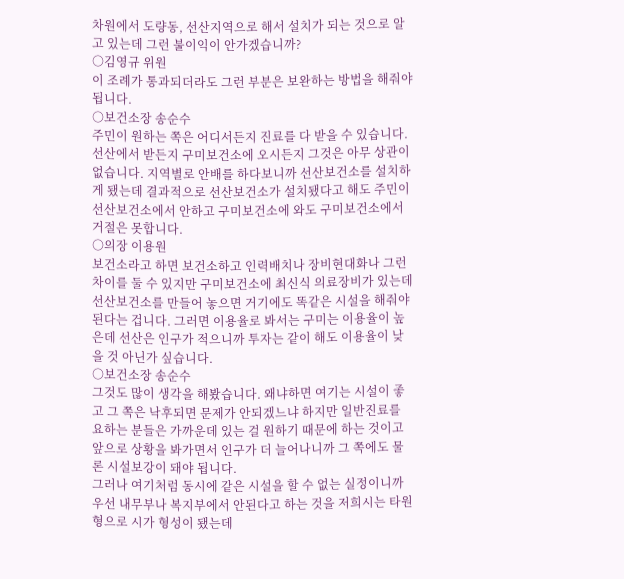차원에서 도량동, 선산지역으로 해서 설치가 되는 것으로 알고 있는데 그런 불이익이 안가겠습니까?
○김영규 위원
이 조례가 통과되더라도 그런 부분은 보완하는 방법을 해줘야 됩니다.
○보건소장 송순수
주민이 원하는 쪽은 어디서든지 진료를 다 받을 수 있습니다. 선산에서 받든지 구미보건소에 오시든지 그것은 아무 상관이 없습니다. 지역별로 안배를 하다보니까 선산보건소를 설치하게 됐는데 결과적으로 선산보건소가 설치됐다고 해도 주민이 선산보건소에서 안하고 구미보건소에 와도 구미보건소에서 거절은 못합니다.
○의장 이용원
보건소라고 하면 보건소하고 인력배치나 장비현대화나 그런 차이를 둘 수 있지만 구미보건소에 최신식 의료장비가 있는데 선산보건소를 만들어 놓으면 거기에도 똑같은 시설을 해줘야 된다는 겁니다. 그러면 이용율로 봐서는 구미는 이용율이 높은데 선산은 인구가 적으니까 투자는 같이 해도 이용율이 낮을 것 아닌가 싶습니다.
○보건소장 송순수
그것도 많이 생각을 해봤습니다. 왜냐하면 여기는 시설이 좋고 그 쪽은 낙후되면 문제가 안되겠느냐 하지만 일반진료를 요하는 분들은 가까운데 있는 걸 원하기 때문에 하는 것이고 앞으로 상황을 봐가면서 인구가 더 늘어나니까 그 쪽에도 물론 시설보강이 돼야 됩니다.
그러나 여기처럼 동시에 같은 시설을 할 수 없는 실정이니까 우선 내무부나 복지부에서 안된다고 하는 것을 저희시는 타원형으로 시가 형성이 됐는데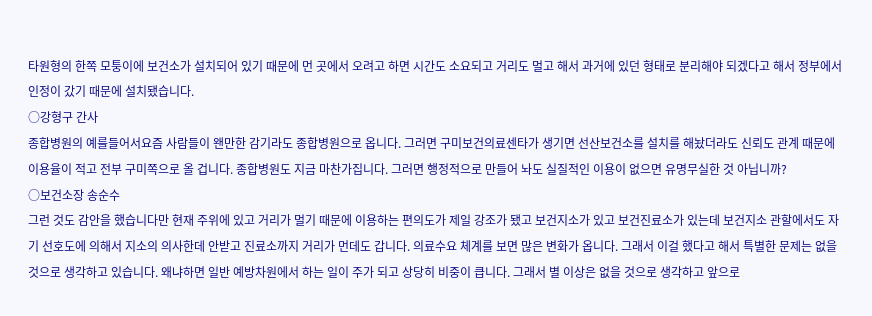타원형의 한쪽 모퉁이에 보건소가 설치되어 있기 때문에 먼 곳에서 오려고 하면 시간도 소요되고 거리도 멀고 해서 과거에 있던 형태로 분리해야 되겠다고 해서 정부에서 인정이 갔기 때문에 설치됐습니다.
○강형구 간사
종합병원의 예를들어서요즘 사람들이 왠만한 감기라도 종합병원으로 옵니다. 그러면 구미보건의료센타가 생기면 선산보건소를 설치를 해놨더라도 신뢰도 관계 때문에 이용율이 적고 전부 구미쪽으로 올 겁니다. 종합병원도 지금 마찬가집니다. 그러면 행정적으로 만들어 놔도 실질적인 이용이 없으면 유명무실한 것 아닙니까?
○보건소장 송순수
그런 것도 감안을 했습니다만 현재 주위에 있고 거리가 멀기 때문에 이용하는 편의도가 제일 강조가 됐고 보건지소가 있고 보건진료소가 있는데 보건지소 관할에서도 자기 선호도에 의해서 지소의 의사한데 안받고 진료소까지 거리가 먼데도 갑니다. 의료수요 체계를 보면 많은 변화가 옵니다. 그래서 이걸 했다고 해서 특별한 문제는 없을 것으로 생각하고 있습니다. 왜냐하면 일반 예방차원에서 하는 일이 주가 되고 상당히 비중이 큽니다. 그래서 별 이상은 없을 것으로 생각하고 앞으로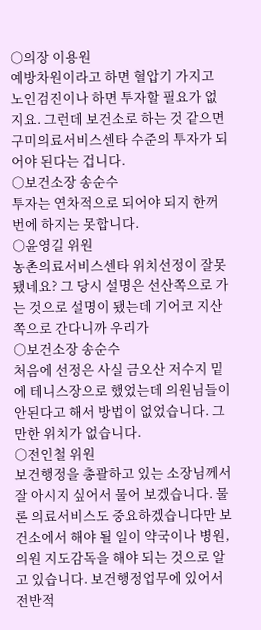○의장 이용원
예방차원이라고 하면 혈압기 가지고 노인검진이나 하면 투자할 필요가 없지요. 그런데 보건소로 하는 것 같으면 구미의료서비스센타 수준의 투자가 되어야 된다는 겁니다.
○보건소장 송순수
투자는 연차적으로 되어야 되지 한꺼번에 하지는 못합니다.
○윤영길 위원
농촌의료서비스센타 위치선정이 잘못됐네요? 그 당시 설명은 선산쪽으로 가는 것으로 설명이 됐는데 기어코 지산쪽으로 간다니까 우리가
○보건소장 송순수
처음에 선정은 사실 금오산 저수지 밑에 테니스장으로 했었는데 의원님들이 안된다고 해서 방법이 없었습니다. 그만한 위치가 없습니다.
○전인철 위원
보건행정을 총괄하고 있는 소장님께서 잘 아시지 싶어서 물어 보겠습니다. 물론 의료서비스도 중요하겠습니다만 보건소에서 해야 될 일이 약국이나 병원, 의원 지도감독을 해야 되는 것으로 알고 있습니다. 보건행정업무에 있어서 전반적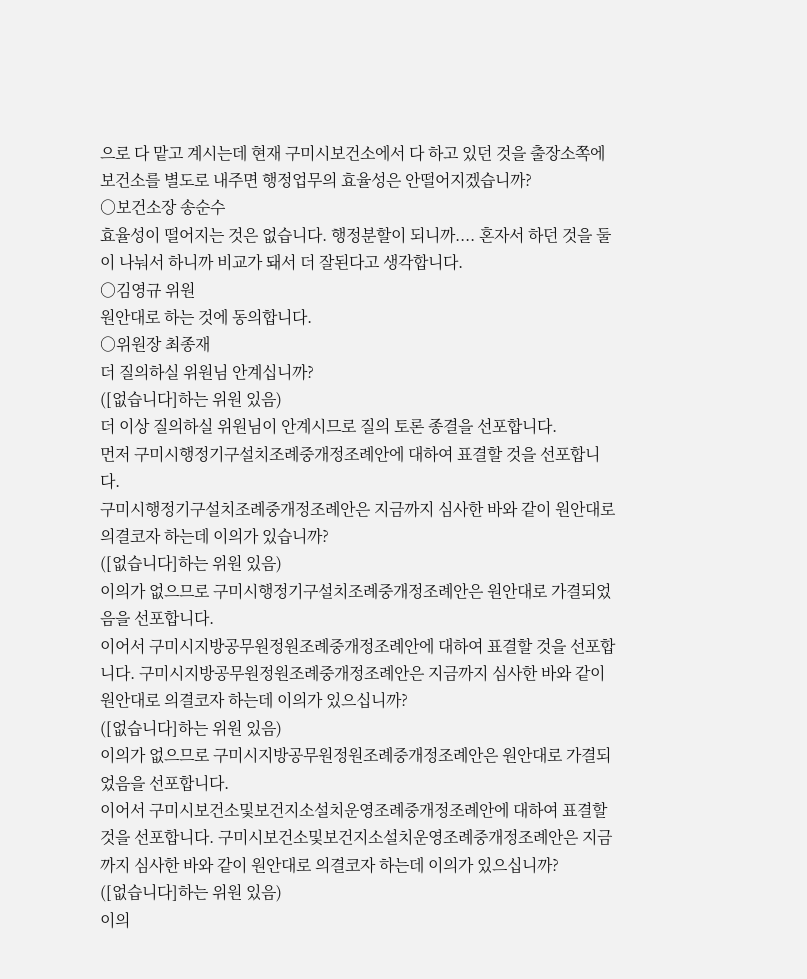으로 다 맡고 계시는데 현재 구미시보건소에서 다 하고 있던 것을 출장소쪽에 보건소를 별도로 내주면 행정업무의 효율성은 안떨어지겠습니까?
○보건소장 송순수
효율성이 떨어지는 것은 없습니다. 행정분할이 되니까.... 혼자서 하던 것을 둘이 나눠서 하니까 비교가 돼서 더 잘된다고 생각합니다.
○김영규 위원
원안대로 하는 것에 동의합니다.
○위원장 최종재
더 질의하실 위원님 안계십니까?
([없습니다]하는 위원 있음)
더 이상 질의하실 위원님이 안계시므로 질의 토론 종결을 선포합니다.
먼저 구미시행정기구설치조례중개정조례안에 대하여 표결할 것을 선포합니다.
구미시행정기구설치조례중개정조례안은 지금까지 심사한 바와 같이 원안대로 의결코자 하는데 이의가 있습니까?
([없습니다]하는 위원 있음)
이의가 없으므로 구미시행정기구설치조례중개정조례안은 원안대로 가결되었음을 선포합니다.
이어서 구미시지방공무원정원조례중개정조례안에 대하여 표결할 것을 선포합니다. 구미시지방공무원정원조례중개정조례안은 지금까지 심사한 바와 같이 원안대로 의결코자 하는데 이의가 있으십니까?
([없습니다]하는 위원 있음)
이의가 없으므로 구미시지방공무원정원조례중개정조례안은 원안대로 가결되었음을 선포합니다.
이어서 구미시보건소및보건지소설치운영조례중개정조례안에 대하여 표결할 것을 선포합니다. 구미시보건소및보건지소설치운영조례중개정조례안은 지금까지 심사한 바와 같이 원안대로 의결코자 하는데 이의가 있으십니까?
([없습니다]하는 위원 있음)
이의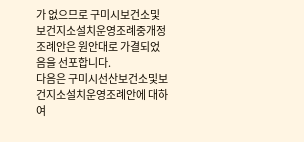가 없으므로 구미시보건소및보건지소설치운영조례중개정조례안은 원안대로 가결되었음을 선포합니다.
다음은 구미시선산보건소및보건지소설치운영조례안에 대하여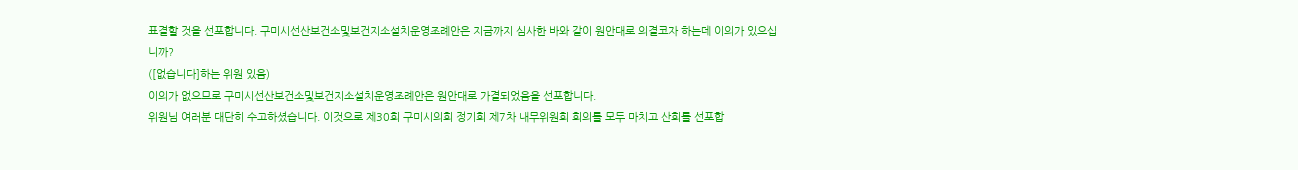표결할 것을 선포합니다. 구미시선산보건소및보건지소설치운영조례안은 지금까지 심사한 바와 같이 원안대로 의결코자 하는데 이의가 있으십니까?
([없습니다]하는 위원 있음)
이의가 없으므로 구미시선산보건소및보건지소설치운영조례안은 원안대로 가결되었음을 선포합니다.
위원님 여러분 대단히 수고하셨습니다. 이것으로 제30회 구미시의회 정기회 제7차 내무위원회 회의를 모두 마치고 산회를 선포합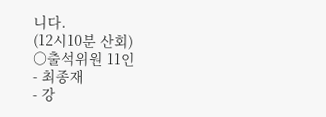니다.
(12시10분 산회)
○출석위원 11인
- 최종재
- 강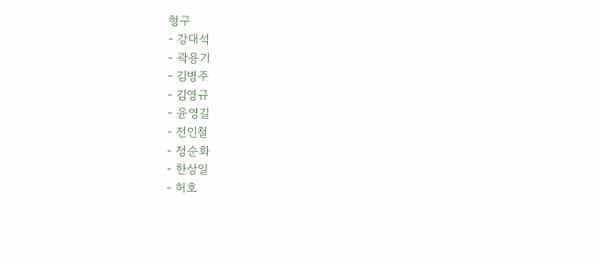형구
- 강대석
- 곽용기
- 김병주
- 김영규
- 윤영길
- 전인철
- 정순화
- 한상일
- 허호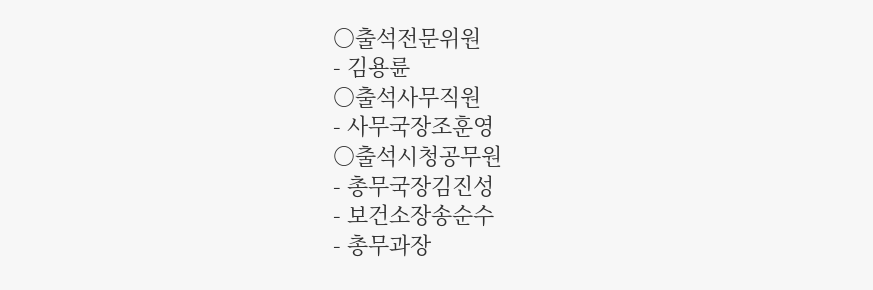○출석전문위원
- 김용륜
○출석사무직원
- 사무국장조훈영
○출석시청공무원
- 총무국장김진성
- 보건소장송순수
- 총무과장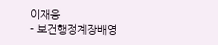이재웅
- 보건행정계장배영